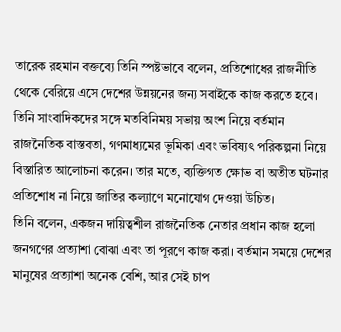তারেক রহমান বক্তব্যে তিনি স্পষ্টভাবে বলেন, প্রতিশোধের রাজনীতি থেকে বেরিয়ে এসে দেশের উন্নয়নের জন্য সবাইকে কাজ করতে হবে। তিনি সাংবাদিকদের সঙ্গে মতবিনিময় সভায় অংশ নিয়ে বর্তমান রাজনৈতিক বাস্তবতা, গণমাধ্যমের ভূমিকা এবং ভবিষ্যৎ পরিকল্পনা নিয়ে বিস্তারিত আলোচনা করেন। তার মতে, ব্যক্তিগত ক্ষোভ বা অতীত ঘটনার প্রতিশোধ না নিয়ে জাতির কল্যাণে মনোযোগ দেওয়া উচিত।
তিনি বলেন, একজন দায়িত্বশীল রাজনৈতিক নেতার প্রধান কাজ হলো জনগণের প্রত্যাশা বোঝা এবং তা পূরণে কাজ করা। বর্তমান সময়ে দেশের মানুষের প্রত্যাশা অনেক বেশি, আর সেই চাপ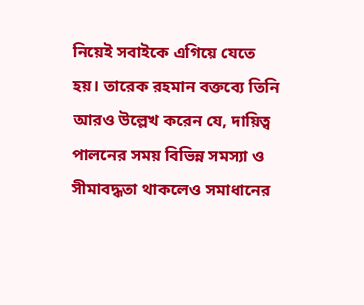নিয়েই সবাইকে এগিয়ে যেতে হয়। তারেক রহমান বক্তব্যে তিনি আরও উল্লেখ করেন যে, দায়িত্ব পালনের সময় বিভিন্ন সমস্যা ও সীমাবদ্ধতা থাকলেও সমাধানের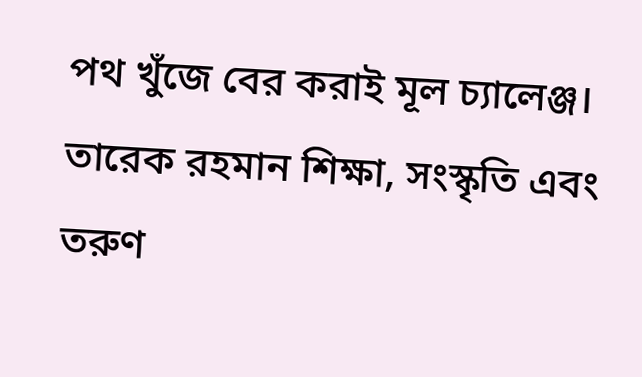পথ খুঁজে বের করাই মূল চ্যালেঞ্জ।
তারেক রহমান শিক্ষা, সংস্কৃতি এবং তরুণ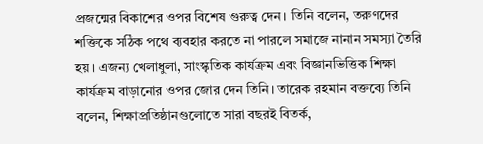প্রজন্মের বিকাশের ওপর বিশেষ গুরুত্ব দেন। তিনি বলেন, তরুণদের শক্তিকে সঠিক পথে ব্যবহার করতে না পারলে সমাজে নানান সমস্যা তৈরি হয়। এজন্য খেলাধুলা, সাংস্কৃতিক কার্যক্রম এবং বিজ্ঞানভিত্তিক শিক্ষা কার্যক্রম বাড়ানোর ওপর জোর দেন তিনি। তারেক রহমান বক্তব্যে তিনি বলেন, শিক্ষাপ্রতিষ্ঠানগুলোতে সারা বছরই বিতর্ক,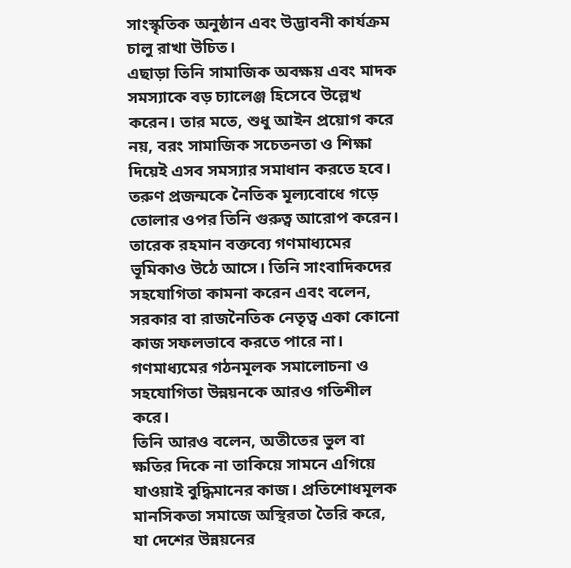সাংস্কৃতিক অনুষ্ঠান এবং উদ্ভাবনী কার্যক্রম চালু রাখা উচিত।
এছাড়া তিনি সামাজিক অবক্ষয় এবং মাদক সমস্যাকে বড় চ্যালেঞ্জ হিসেবে উল্লেখ করেন। তার মতে, শুধু আইন প্রয়োগ করে নয়, বরং সামাজিক সচেতনতা ও শিক্ষা দিয়েই এসব সমস্যার সমাধান করতে হবে। তরুণ প্রজন্মকে নৈতিক মূল্যবোধে গড়ে তোলার ওপর তিনি গুরুত্ব আরোপ করেন।
তারেক রহমান বক্তব্যে গণমাধ্যমের ভূমিকাও উঠে আসে। তিনি সাংবাদিকদের সহযোগিতা কামনা করেন এবং বলেন, সরকার বা রাজনৈতিক নেতৃত্ব একা কোনো কাজ সফলভাবে করতে পারে না। গণমাধ্যমের গঠনমূলক সমালোচনা ও সহযোগিতা উন্নয়নকে আরও গতিশীল করে।
তিনি আরও বলেন, অতীতের ভুল বা ক্ষতির দিকে না তাকিয়ে সামনে এগিয়ে যাওয়াই বুদ্ধিমানের কাজ। প্রতিশোধমূলক মানসিকতা সমাজে অস্থিরতা তৈরি করে, যা দেশের উন্নয়নের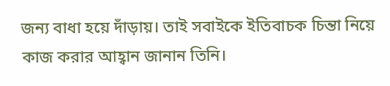জন্য বাধা হয়ে দাঁড়ায়। তাই সবাইকে ইতিবাচক চিন্তা নিয়ে কাজ করার আহ্বান জানান তিনি।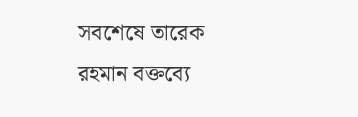সবশেষে তারেক রহমান বক্তব্যে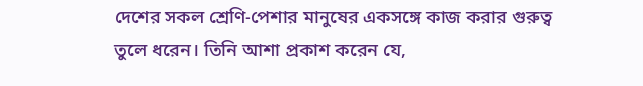দেশের সকল শ্রেণি-পেশার মানুষের একসঙ্গে কাজ করার গুরুত্ব তুলে ধরেন। তিনি আশা প্রকাশ করেন যে,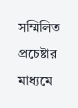সম্মিলিত প্রচেষ্টার মাধ্যমে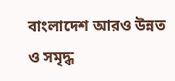বাংলাদেশ আরও উন্নত ও সমৃদ্ধ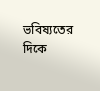ভবিষ্যতের দিকে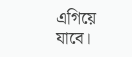এগিয়ে যাবে।